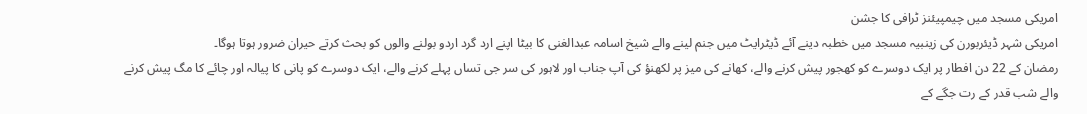امریکی مسجد میں چیمپیئنز ٹرافی کا جشن
امریکی شہر ڈیئربورن کی زینبیہ مسجد میں خطبہ دینے آئے ڈیٹرایٹ میں جنم لینے والے شیخ اسامہ عبدالغنی کا بیٹا اپنے ارد گرد اردو بولنے والوں کو بحث کرتے حیران ضرور ہوتا ہوگا۔
رمضان کے 22 دن افطار پر ایک دوسرے کو کھجور پیش کرنے والے، کھانے کی میز پر لکھنؤ کی آپ جناب اور لاہور کی سر جی تساں پہلے کرنے والے، ایک دوسرے کو پانی کا پیالہ اور چائے کا مگ پیش کرنے والے شب قدر کے رت جگے کے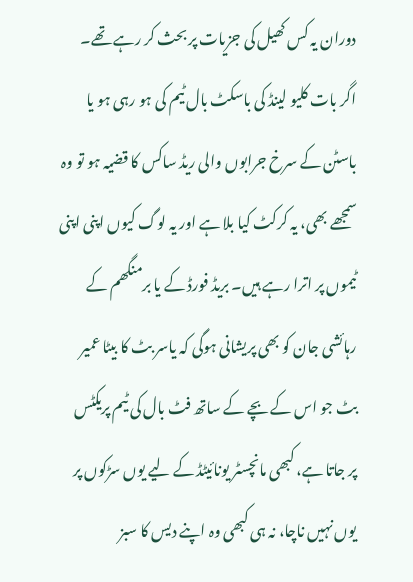دوران یہ کس کھیل کی جزیات پر بحث کر رہے تھے۔
اگر بات کلیو لینڈ کی باسکٹ بال ٹیم کی ہو رہی ہو یا باسٹن کے سرخ جرابوں والی ریڈ ساکس کا قضیہ ہو تو وہ سمجھے بھی، یہ کرکٹ کیا بلا ہے اور یہ لوگ کیوں اپنی اپنی ٹیموں پر اترا رہے ہیں۔ بریڈ فورڈ کے یا برمنگھم کے رہائشی جان کو بھی پریشانی ہوگی کہ یاسر بٹ کا بیٹا عمیر بٹ جو اس کے بچے کے ساتھ فٹ بال کی ٹیم پریکٹس پر جاتا ہے، کبھی مانچسٹر یونائیٹڈ کے لیے یوں سڑکوں پر یوں نہیں ناچا، نہ ہی کبھی وہ اپنے دیس کا سبز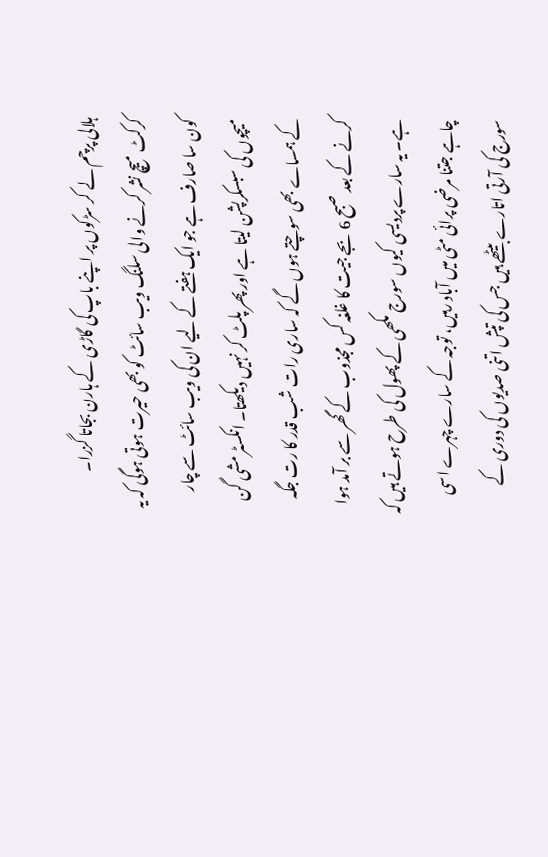ہلالی پرچم لے کر سڑکوں پر اپنے باپ کی گاڑی کے ہارن بجاتا گزرا۔
کرکٹ میچ نشر کرنے والی سلنگ ویب سائٹ کو بھی حیرت ہوتی ہوگی کہ یہ کون سا صارف ہے جو ایک ہفتے کے لیے ان کی ویب سائٹ سے چار میچوں کی سبسکرپشن لیتا ہے اور پھر پلٹ کر نہیں دیکھتا۔ انکسٹر مشی گن کے ہمساے بھی سوچتے ہوں گے کہ ساری رات شب قدر کا رت جگہ کرنے کے بعد صبح 6 بجے جیت کا غلغہ کس مجذوب کے گھر سے بر آمد ہوا ہے۔ یہ سارے پردیسی کیوں سورج مکھی کے پھول کی طرح ہوتے ہیں کہ چاہے جتنا مرضی پرائی مٹی میں آباد رہیں، توجہ کے سارے چہرے اسی سورج کی آرتی اتارے بیٹھے ہیں جس کی تپش اتنی صدیوں کی دوری کے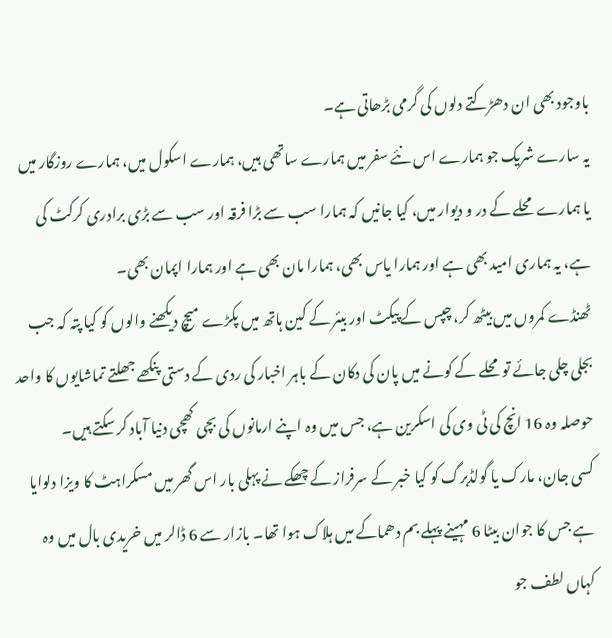باوجود بھی ان دھڑکتے دلوں کی گرمی بڑھاتی ہے۔
یہ سارے شریک جو ہمارے اس نئے سفر میں ہمارے ساتھی ہیں، ہمارے اسکول میں، ہمارے روزگار میں یا ہمارے محلے کے در و دیوار میں، کیا جانیں کہ ہمارا سب سے بڑا فرقہ اور سب سے بڑی برادری کرکٹ کی ہے، یہ ہماری امید بھی ہے اور ہمارا یاس بھی، ہمارا مان بھی ہے اور ہمارا اپمان بھی۔
ٹھنڈے کمروں میں بیٹھ کر، چپس کے پیکٹ اور بیئر کے کین ہاتھ میں پکڑے میچ دیکھنے والوں کو کیا پتہ کہ جب بجلی چلی جائے تو محلے کے کونے میں پان کی دکان کے باہر اخبار کی ردی کے دستی پنکھے جھلتے تماشایوں کا واحد حوصلہ وہ 16 انچ کی ٹی وی کی اسکرین ہے، جس میں وہ اپنے ارمانوں کی بچی کھچی دنیا آباد کر سکتے ہیں۔
کسی جان، مارک یا گولڈبرگ کو کیا خبر کے سرفراز کے چھکے نے پہلی بار اس گھر میں مسکراہٹ کا ویزا دلوایا ہے جس کا جوان بیٹا 6 مہینے پہلے بم دھماکے میں ہلاک ہوا تھا۔ بازار سے 6 ڈالر میں خریدی بال میں وہ کہاں لطف جو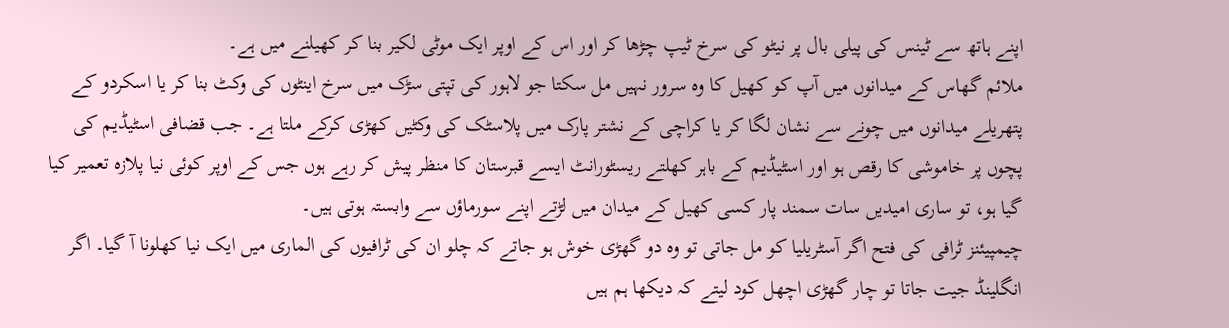اپنے ہاتھ سے ٹینس کی پیلی بال پر نیٹو کی سرخ ٹیپ چڑھا کر اور اس کے اوپر ایک موٹی لکیر بنا کر کھیلنے میں ہے۔
ملائم گھاس کے میدانوں میں آپ کو کھیل کا وہ سرور نہیں مل سکتا جو لاہور کی تپتی سڑک میں سرخ اینٹوں کی وکٹ بنا کر یا اسکردو کے پتھریلے میدانوں میں چونے سے نشان لگا کر یا کراچی کے نشتر پارک میں پلاسٹک کی وکٹیں کھڑی کرکے ملتا ہے۔ جب قضافی اسٹیڈیم کی پچوں پر خاموشی کا رقص ہو اور اسٹیڈیم کے باہر کھلتے ریسٹورانٹ ایسے قبرستان کا منظر پیش کر رہے ہوں جس کے اوپر کوئی نیا پلازہ تعمیر کیا گیا ہو، تو ساری امیدیں سات سمند پار کسی کھیل کے میدان میں لڑتے اپنے سورماؤں سے وابستہ ہوتی ہیں۔
چیمپیئنز ٹرافی کی فتح اگر آسٹریلیا کو مل جاتی تو وہ دو گھڑی خوش ہو جاتے کہ چلو ان کی ٹرافیوں کی الماری میں ایک نیا کھلونا آ گیا۔ اگر انگلینڈ جیت جاتا تو چار گھڑی اچھل کود لیتے کہ دیکھا ہم ہیں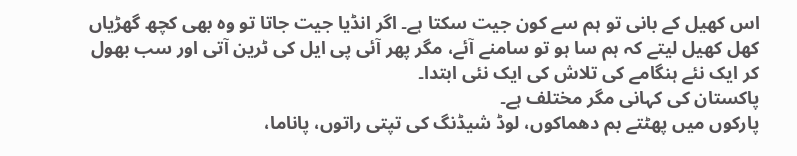اس کھیل کے بانی تو ہم سے کون جیت سکتا ہے۔ اگر انڈیا جیت جاتا تو وہ بھی کچھ گھڑیاں کھل کھیل لیتے کہ ہم سا ہو تو سامنے آئے، مگر پھر آئی پی ایل کی ٹرین آتی اور سب بھول کر ایک نئے ہنگامے کی تلاش کی ایک نئی ابتدا۔
پاکستان کی کہانی مگر مختلف ہے۔
پارکوں میں پھٹتے بم دھماکوں، لوڈ شیڈنگ کی تپتی راتوں، پاناما،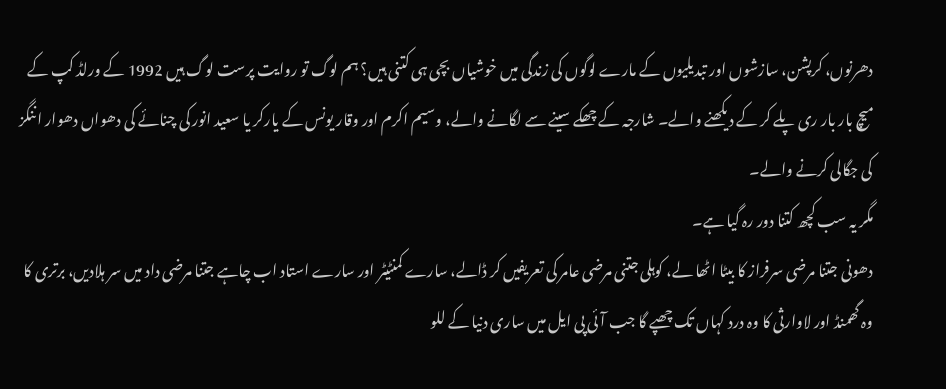دھرنوں، کرپشن، سازشوں اور تبدیلیوں کے مارے لوگوں کی زندگی میں خوشیاں بچی ہی کتنی ہیں؟ ہم لوگ تو روایت پرست لوگ ہیں 1992 کے ورلڈ کپ کے میچ بار بار ری پلے کر کے دیکھنے والے۔ شارجہ کے چھکے سینے سے لگانے والے، وسیم اکرم اور وقار یونس کے یارکر یا سعید انور کی چنائے کی دھواں دھوار اننگز کی جگالی کرنے والے۔
مگر یہ سب کچھ کتنا دور رہ گیا ہے۔
دھونی جتنا مرضی سرفراز کا بیٹا اٹھا لے، کوہلی جتنی مرضی عامر کی تعریفیں کر ڈالے، سارے کمنٹیٹر اور سارے استاد اب چاہے جتنا مرضی داد میں سر ہلادیں، برتری کا وہ گھمنڈ اور لاوارثی کا وہ درد کہاں تک چھپے گا جب آئی پی ایل میں ساری دنیا کے للو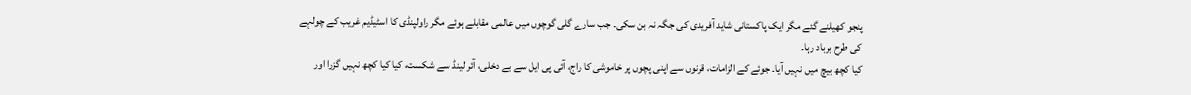پنجو کھیلنے گئے مگر ایک پاکستانی شاید آفریدی کی جگہ نہ بن سکی۔ جب سارے گلی گوچوں میں عالمی مقابلے ہوئے مگر راولپنڈی کا اسٹیڈیم غریب کے چولہے کی طرح برباد رہا۔
کیا کچھ بیچ میں نہیں آیا۔ جوئے کے الزامات، قرنوں سے اپنی پچوں پر خاموشی کا راج، آئی پی ایل سے بے دخلی، آئر لینڈ سے شکست، کیا کیا کچھ نہیں گزرا اور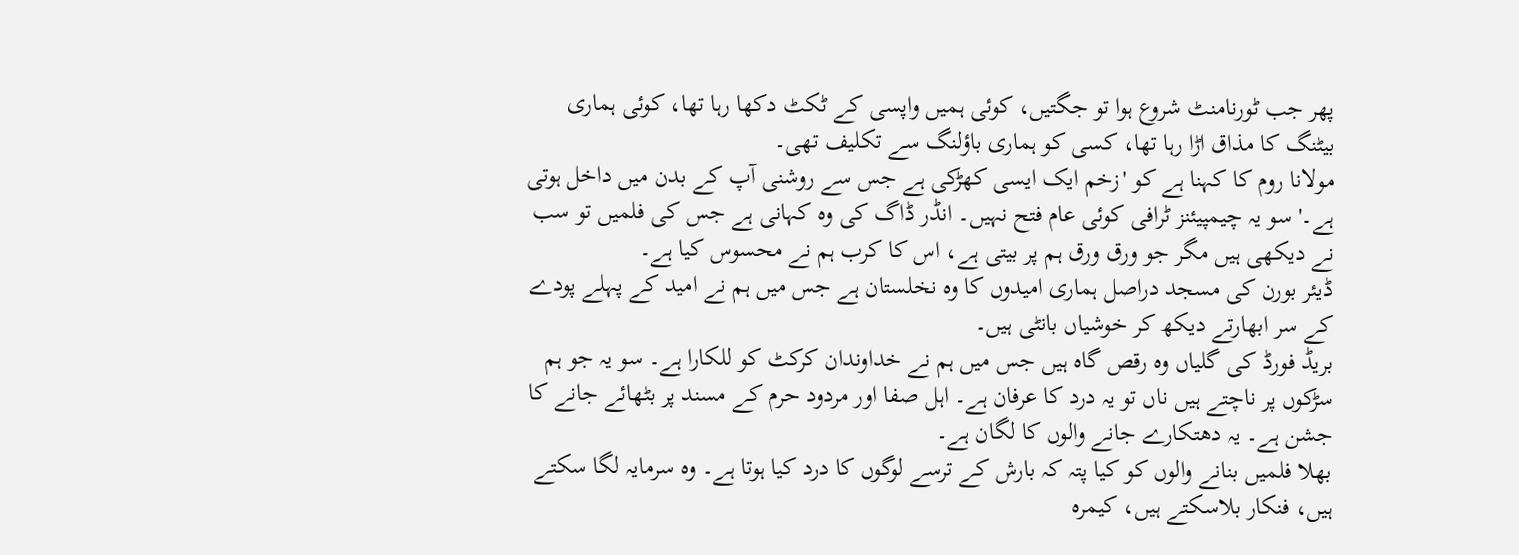پھر جب ٹورنامنٹ شروع ہوا تو جگتیں، کوئی ہمیں واپسی کے ٹکٹ دکھا رہا تھا، کوئی ہماری بیٹنگ کا مذاق اڑا رہا تھا، کسی کو ہماری باؤلنگ سے تکلیف تھی۔
مولانا روم کا کہنا ہے کو 'زخم ایک ایسی کھڑکی ہے جس سے روشنی آپ کے بدن میں داخل ہوتی ہے۔' سو یہ چیمپیئنز ٹرافی کوئی عام فتح نہیں۔ انڈر ڈاگ کی وہ کہانی ہے جس کی فلمیں تو سب نے دیکھی ہیں مگر جو ورق ورق ہم پر بیتی ہے، اس کا کرب ہم نے محسوس کیا ہے۔
ڈیئر بورن کی مسجد دراصل ہماری امیدوں کا وہ نخلستان ہے جس میں ہم نے امید کے پہلے پودے کے سر ابھارتے دیکھ کر خوشیاں بانٹی ہیں۔
بریڈ فورڈ کی گلیاں وہ رقص گاہ ہیں جس میں ہم نے خداوندان کرکٹ کو للکارا ہے۔ سو یہ جو ہم سڑکوں پر ناچتے ہیں ناں تو یہ درد کا عرفان ہے۔ اہل صفا اور مردود حرم کے مسند پر بٹھائے جانے کا جشن ہے۔ یہ دھتکارے جانے والوں کا لگان ہے۔
بھلا فلمیں بنانے والوں کو کیا پتہ کہ بارش کے ترسے لوگوں کا درد کیا ہوتا ہے۔ وہ سرمایہ لگا سکتے ہیں، فنکار بلاسکتے ہیں، کیمرہ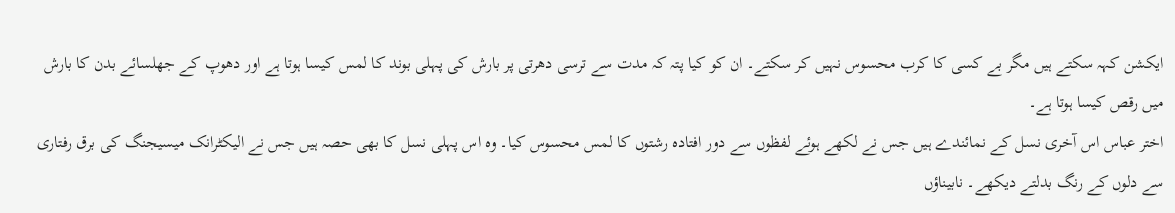ایکشن کہہ سکتے ہیں مگر بے کسی کا کرب محسوس نہیں کر سکتے۔ ان کو کیا پتہ کہ مدت سے ترسی دھرتی پر بارش کی پہلی بوند کا لمس کیسا ہوتا ہے اور دھوپ کے جھلسائے بدن کا بارش میں رقص کیسا ہوتا ہے۔
اختر عباس اس آخری نسل کے نمائندے ہیں جس نے لکھے ہوئے لفظوں سے دور افتادہ رشتوں کا لمس محسوس کیا۔ وہ اس پہلی نسل کا بھی حصہ ہیں جس نے الیکٹرانک میسیجنگ کی برق رفتاری سے دلوں کے رنگ بدلتے دیکھے۔ نابیناؤں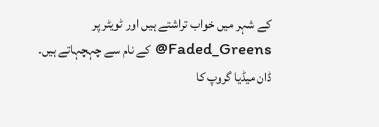کے شہر میں خواب تراشتے ہیں اور ٹویٹر پر Faded_Greens@ کے نام سے چہچہاتے ہیں۔
ڈان میڈیا گروپ کا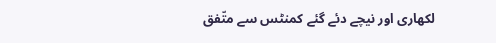لکھاری اور نیچے دئے گئے کمنٹس سے متّفق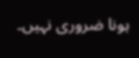ہونا ضروری نہیں۔